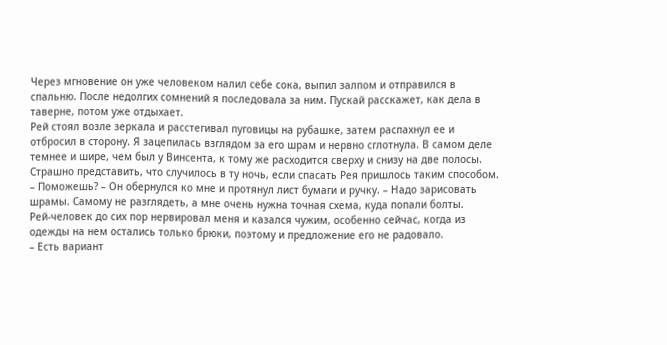Через мгновение он уже человеком налил себе сока, выпил залпом и отправился в спальню. После недолгих сомнений я последовала за ним. Пускай расскажет, как дела в таверне, потом уже отдыхает.
Рей стоял возле зеркала и расстегивал пуговицы на рубашке, затем распахнул ее и отбросил в сторону. Я зацепилась взглядом за его шрам и нервно сглотнула. В самом деле темнее и шире, чем был у Винсента, к тому же расходится сверху и снизу на две полосы. Страшно представить, что случилось в ту ночь, если спасать Рея пришлось таким способом.
– Поможешь? – Он обернулся ко мне и протянул лист бумаги и ручку. – Надо зарисовать шрамы. Самому не разглядеть, а мне очень нужна точная схема, куда попали болты.
Рей-человек до сих пор нервировал меня и казался чужим, особенно сейчас, когда из одежды на нем остались только брюки, поэтому и предложение его не радовало.
– Есть вариант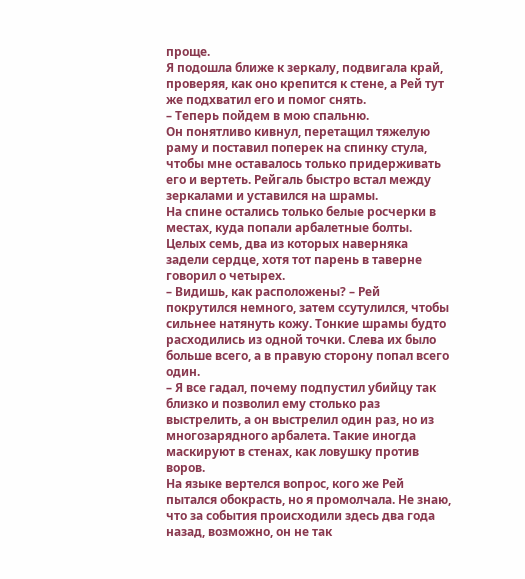проще.
Я подошла ближе к зеркалу, подвигала край, проверяя, как оно крепится к стене, а Рей тут же подхватил его и помог снять.
– Теперь пойдем в мою спальню.
Он понятливо кивнул, перетащил тяжелую раму и поставил поперек на спинку стула, чтобы мне оставалось только придерживать его и вертеть. Рейгаль быстро встал между зеркалами и уставился на шрамы.
На спине остались только белые росчерки в местах, куда попали арбалетные болты. Целых семь, два из которых наверняка задели сердце, хотя тот парень в таверне говорил о четырех.
– Видишь, как расположены? – Рей покрутился немного, затем ссутулился, чтобы сильнее натянуть кожу. Тонкие шрамы будто расходились из одной точки. Слева их было больше всего, а в правую сторону попал всего один.
– Я все гадал, почему подпустил убийцу так близко и позволил ему столько раз выстрелить, а он выстрелил один раз, но из многозарядного арбалета. Такие иногда маскируют в стенах, как ловушку против воров.
На языке вертелся вопрос, кого же Рей пытался обокрасть, но я промолчала. Не знаю, что за события происходили здесь два года назад, возможно, он не так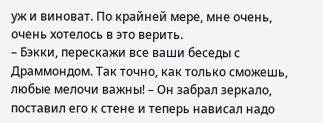уж и виноват. По крайней мере, мне очень, очень хотелось в это верить.
– Бэкки, перескажи все ваши беседы с Драммондом. Так точно, как только сможешь, любые мелочи важны! – Он забрал зеркало, поставил его к стене и теперь нависал надо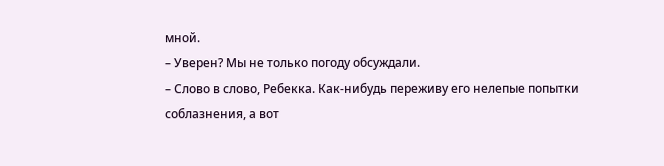мной.
– Уверен? Мы не только погоду обсуждали.
– Слово в слово, Ребекка. Как-нибудь переживу его нелепые попытки соблазнения, а вот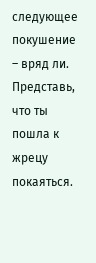следующее покушение – вряд ли. Представь, что ты пошла к жрецу покаяться.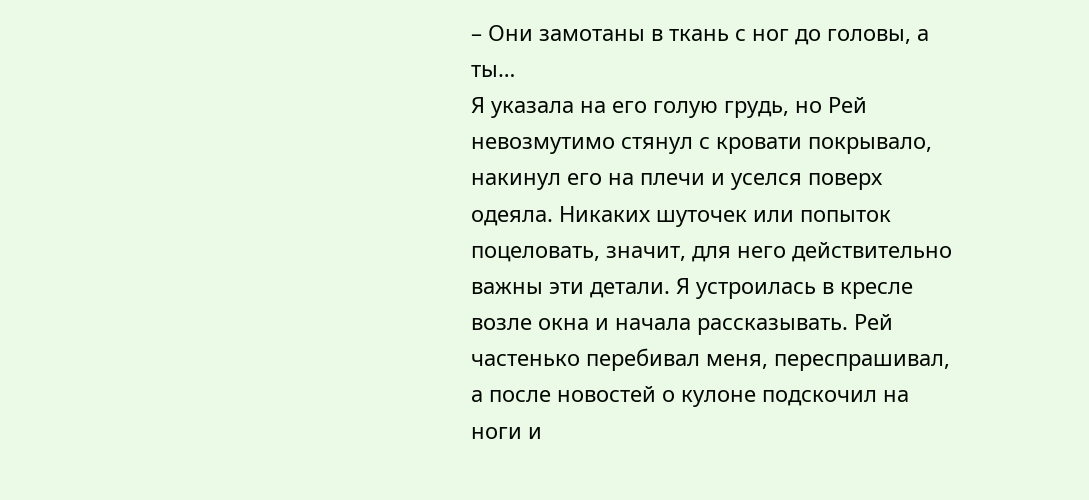– Они замотаны в ткань с ног до головы, а ты…
Я указала на его голую грудь, но Рей невозмутимо стянул с кровати покрывало, накинул его на плечи и уселся поверх одеяла. Никаких шуточек или попыток поцеловать, значит, для него действительно важны эти детали. Я устроилась в кресле возле окна и начала рассказывать. Рей частенько перебивал меня, переспрашивал, а после новостей о кулоне подскочил на ноги и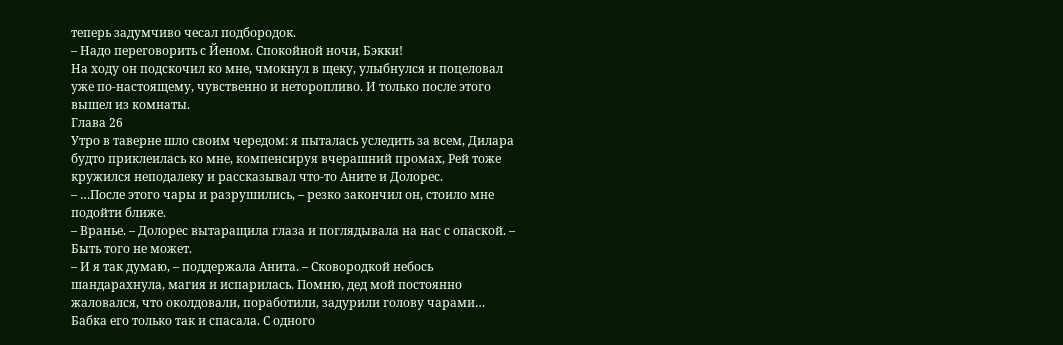теперь задумчиво чесал подбородок.
– Надо переговорить с Йеном. Спокойной ночи, Бэкки!
На ходу он подскочил ко мне, чмокнул в щеку, улыбнулся и поцеловал уже по-настоящему, чувственно и неторопливо. И только после этого вышел из комнаты.
Глава 26
Утро в таверне шло своим чередом: я пыталась уследить за всем, Дилара будто приклеилась ко мне, компенсируя вчерашний промах, Рей тоже кружился неподалеку и рассказывал что-то Аните и Долорес.
– …После этого чары и разрушились, – резко закончил он, стоило мне подойти ближе.
– Вранье. – Долорес вытаращила глаза и поглядывала на нас с опаской. – Быть того не может.
– И я так думаю, – поддержала Анита. – Сковородкой небось шандарахнула, магия и испарилась. Помню, дед мой постоянно жаловался, что околдовали, поработили, задурили голову чарами… Бабка его только так и спасала. С одного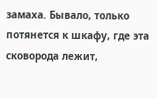замаха. Бывало, только потянется к шкафу, где эта сковорода лежит,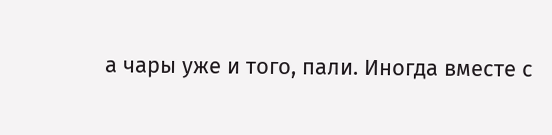а чары уже и того, пали. Иногда вместе с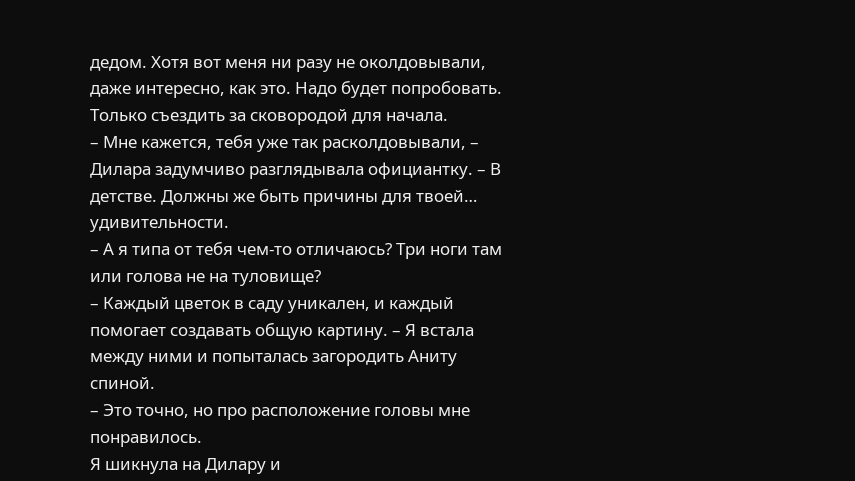дедом. Хотя вот меня ни разу не околдовывали, даже интересно, как это. Надо будет попробовать. Только съездить за сковородой для начала.
– Мне кажется, тебя уже так расколдовывали, – Дилара задумчиво разглядывала официантку. – В детстве. Должны же быть причины для твоей… удивительности.
– А я типа от тебя чем-то отличаюсь? Три ноги там или голова не на туловище?
– Каждый цветок в саду уникален, и каждый помогает создавать общую картину. – Я встала между ними и попыталась загородить Аниту спиной.
– Это точно, но про расположение головы мне понравилось.
Я шикнула на Дилару и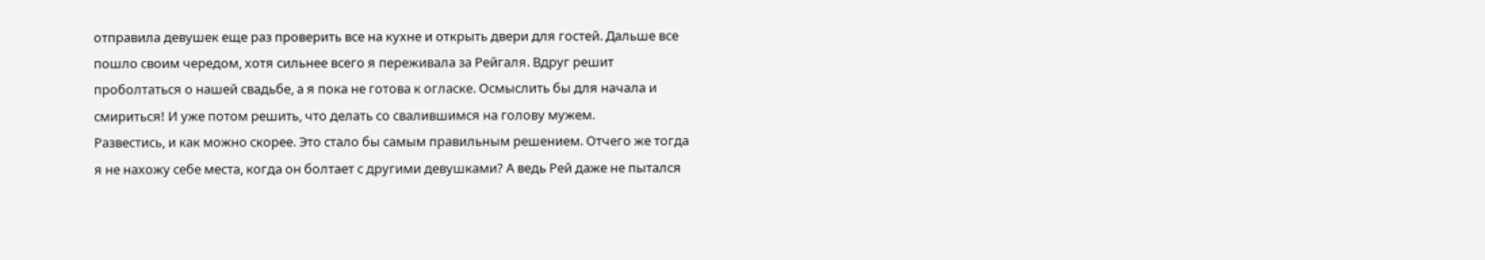отправила девушек еще раз проверить все на кухне и открыть двери для гостей. Дальше все пошло своим чередом, хотя сильнее всего я переживала за Рейгаля. Вдруг решит проболтаться о нашей свадьбе, а я пока не готова к огласке. Осмыслить бы для начала и смириться! И уже потом решить, что делать со свалившимся на голову мужем.
Развестись, и как можно скорее. Это стало бы самым правильным решением. Отчего же тогда я не нахожу себе места, когда он болтает с другими девушками? А ведь Рей даже не пытался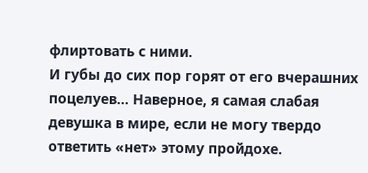флиртовать с ними.
И губы до сих пор горят от его вчерашних поцелуев… Наверное, я самая слабая девушка в мире, если не могу твердо ответить «нет» этому пройдохе.